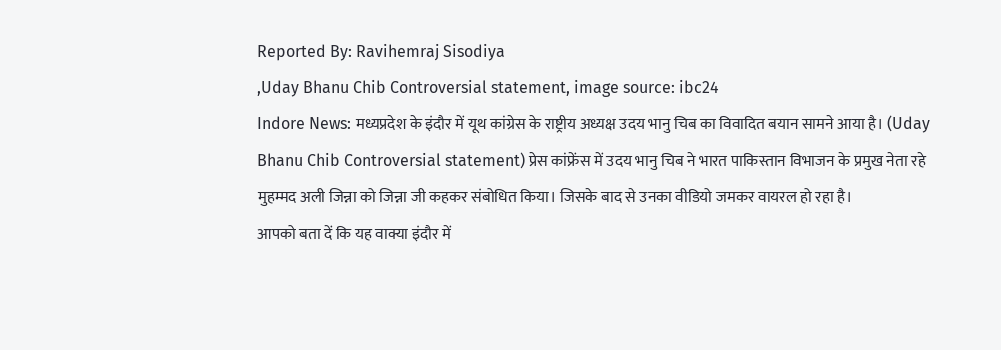Reported By: Ravihemraj Sisodiya
,Uday Bhanu Chib Controversial statement, image source: ibc24
Indore News: मध्यप्रदेश के इंदौर में यूथ कांग्रेस के राष्ट्रीय अध्यक्ष उदय भानु चिब का विवादित बयान सामने आया है। (Uday Bhanu Chib Controversial statement) प्रेस कांफ्रेंस में उदय भानु चिब ने भारत पाकिस्तान विभाजन के प्रमुख नेता रहे मुहम्मद अली जिन्ना को जिन्ना जी कहकर संबोधित किया। जिसके बाद से उनका वीडियो जमकर वायरल हो रहा है।
आपको बता दें कि यह वाक्या इंदौर में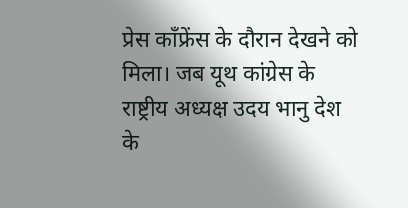प्रेस कॉंफ्रेंस के दौरान देखने को मिला। जब यूथ कांग्रेस के राष्ट्रीय अध्यक्ष उदय भानु देश के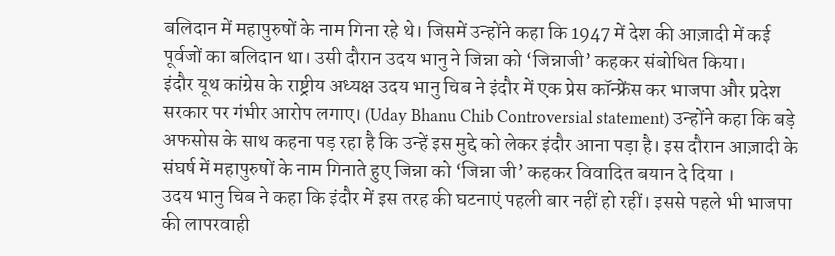बलिदान में महापुरुषों के नाम गिना रहे थे। जिसमें उन्होंने कहा कि 1947 में देश की आज़ादी में कई पूर्वजों का बलिदान था। उसी दौरान उदय भानु ने जिन्ना को ‘जिन्नाजी’ कहकर संबोधित किया।
इंदौर यूथ कांग्रेस के राष्ट्रीय अध्यक्ष उदय भानु चिब ने इंदौर में एक प्रेस कॉन्फ्रेंस कर भाजपा और प्रदेश सरकार पर गंभीर आरोप लगाए। (Uday Bhanu Chib Controversial statement) उन्होंने कहा कि बड़े अफसोस के साथ कहना पड़ रहा है कि उन्हें इस मुद्दे को लेकर इंदौर आना पड़ा है। इस दौरान आज़ादी के संघर्ष में महापुरुषों के नाम गिनाते हुए जिन्ना को ‘जिन्ना जी’ कहकर विवादित बयान दे दिया ।
उदय भानु चिब ने कहा कि इंदौर में इस तरह की घटनाएं पहली बार नहीं हो रहीं। इससे पहले भी भाजपा की लापरवाही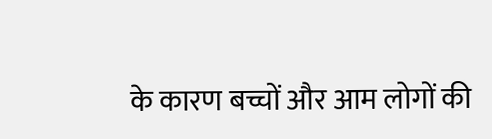के कारण बच्चों और आम लोगों की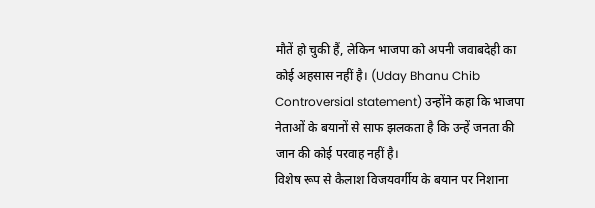मौतें हो चुकी हैं, लेकिन भाजपा को अपनी जवाबदेही का कोई अहसास नहीं है। (Uday Bhanu Chib Controversial statement) उन्होंने कहा कि भाजपा नेताओं के बयानों से साफ झलकता है कि उन्हें जनता की जान की कोई परवाह नहीं है।
विशेष रूप से कैलाश विजयवर्गीय के बयान पर निशाना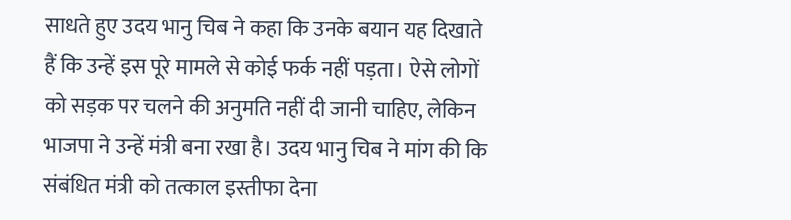साधते हुए उदय भानु चिब ने कहा कि उनके बयान यह दिखाते हैं कि उन्हें इस पूरे मामले से कोई फर्क नहीं पड़ता। ऐसे लोगों को सड़क पर चलने की अनुमति नहीं दी जानी चाहिए, लेकिन भाजपा ने उन्हें मंत्री बना रखा है। उदय भानु चिब ने मांग की कि संबंधित मंत्री को तत्काल इस्तीफा देना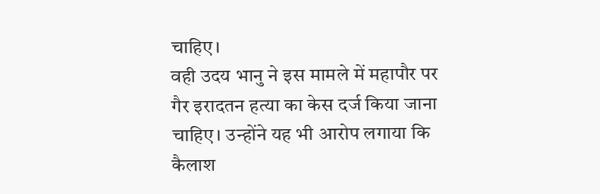चाहिए।
वही उदय भानु ने इस मामले में महापौर पर गैर इरादतन हत्या का केस दर्ज किया जाना चाहिए। उन्होंने यह भी आरोप लगाया कि कैलाश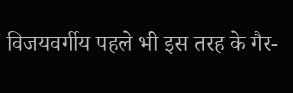विजयवर्गीय पहले भी इस तरह के गैर-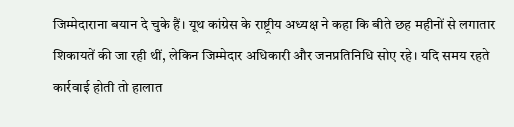जिम्मेदाराना बयान दे चुके हैं। यूथ कांग्रेस के राष्ट्रीय अध्यक्ष ने कहा कि बीते छह महीनों से लगातार शिकायतें की जा रही थीं, लेकिन जिम्मेदार अधिकारी और जनप्रतिनिधि सोए रहे। यदि समय रहते कार्रवाई होती तो हालात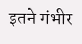इतने गंभीर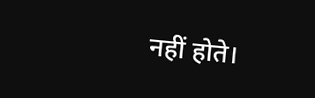नहीं होते।